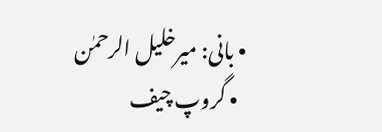• بانی: میرخلیل الرحمٰن
  • گروپ چیف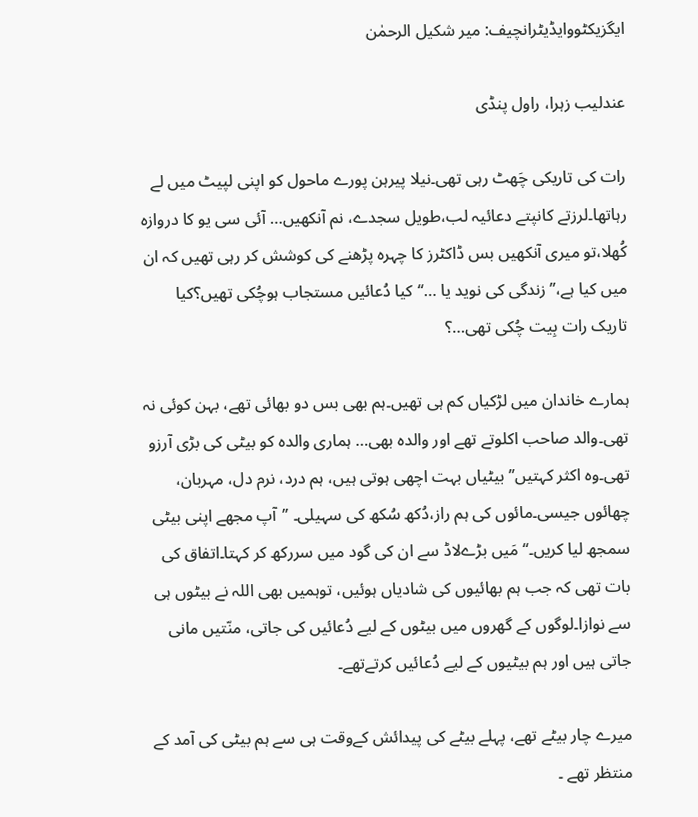ایگزیکٹووایڈیٹرانچیف: میر شکیل الرحمٰن

عندلیب زہرا، راول پنڈی

رات کی تاریکی چَھٹ رہی تھی۔نیلا پیرہن پورے ماحول کو اپنی لپیٹ میں لے رہاتھا۔لرزتے کانپتے دعائیہ لب،طویل سجدے، نم آنکھیں… آئی سی یو کا دروازہ کُھلا،تو میری آنکھیں بس ڈاکٹرز کا چہرہ پڑھنے کی کوشش کر رہی تھیں کہ ان میں کیا ہے،’’زندگی کی نوید یا …‘‘کیا دُعائیں مستجاب ہوچُکی تھیں؟کیا تاریک رات بِیت چُکی تھی…؟

ہمارے خاندان میں لڑکیاں کم ہی تھیں۔ہم بھی بس دو بھائی تھے، بہن کوئی نہ تھی۔والد صاحب اکلوتے تھے اور والدہ بھی… ہماری والدہ کو بیٹی کی بڑی آرزو تھی۔وہ اکثر کہتیں’’بیٹیاں بہت اچھی ہوتی ہیں، ہم درد، نرم دل، مہربان، چھائوں جیسی۔مائوں کی ہم راز،دُکھ سُکھ کی سہیلی۔ ’’آپ مجھے اپنی بیٹی سمجھ لیا کریں۔‘‘ مَیں بڑےلاڈ سے ان کی گود میں سررکھ کر کہتا۔اتفاق کی بات تھی کہ جب ہم بھائیوں کی شادیاں ہوئیں، توہمیں بھی اللہ نے بیٹوں ہی سے نوازا۔لوگوں کے گھروں میں بیٹوں کے لیے دُعائیں کی جاتی، منّتیں مانی جاتی ہیں اور ہم بیٹیوں کے لیے دُعائیں کرتےتھے۔

میرے چار بیٹے تھے، پہلے بیٹے کی پیدائش کےوقت ہی سے ہم بیٹی کی آمد کے منتظر تھے ۔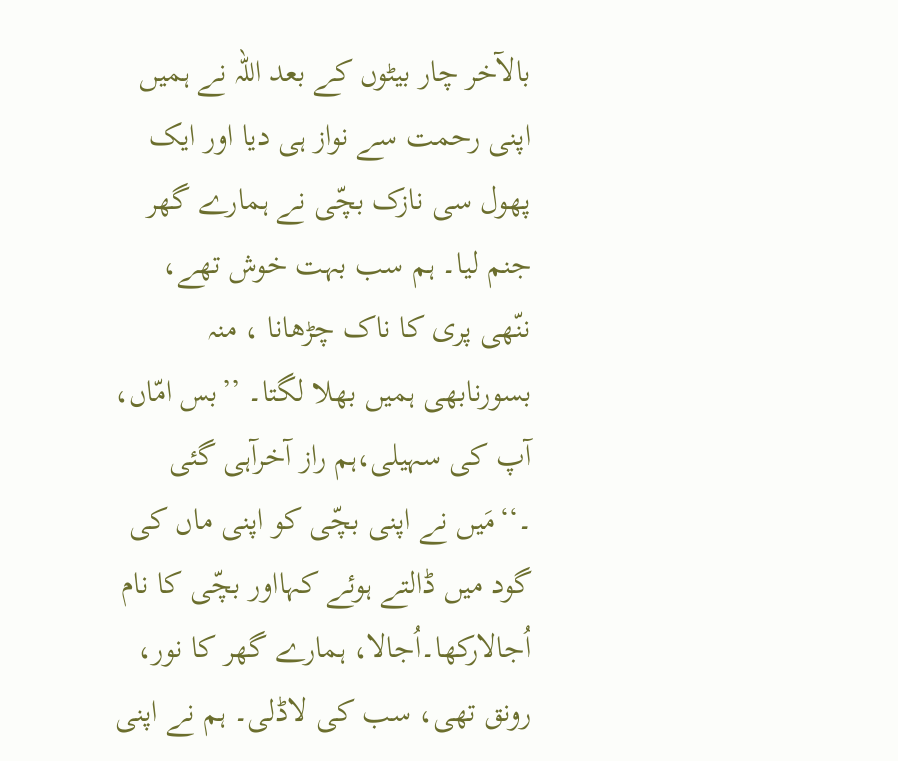بالآخر چار بیٹوں کے بعد اللہ نے ہمیں اپنی رحمت سے نواز ہی دیا اور ایک پھول سی نازک بچّی نے ہمارے گھر جنم لیا۔ ہم سب بہت خوش تھے، ننّھی پری کا ناک چڑھانا ، منہ بسورنابھی ہمیں بھلا لگتا۔ ’’بس امّاں، آپ کی سہیلی،ہم راز آخرآہی گئی ۔‘‘مَیں نے اپنی بچّی کو اپنی ماں کی گود میں ڈالتے ہوئے کہااور بچّی کا نام اُجالارکھا۔اُجالا، ہمارے گھر کا نور، رونق تھی، سب کی لاڈلی۔ ہم نے اپنی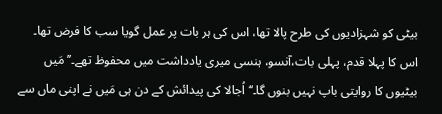بیٹی کو شہزادیوں کی طرح پالا تھا، اس کی ہر بات پر عمل گویا سب کا فرض تھا۔ اس کا پہلا قدم، پہلی بات،آنسو، ہنسی میری یادداشت میں محفوظ تھے۔’’مَیں بیٹیوں کا روایتی باپ نہیں بنوں گا۔‘‘ اُجالا کی پیدائش کے دن ہی مَیں نے اپنی ماں سے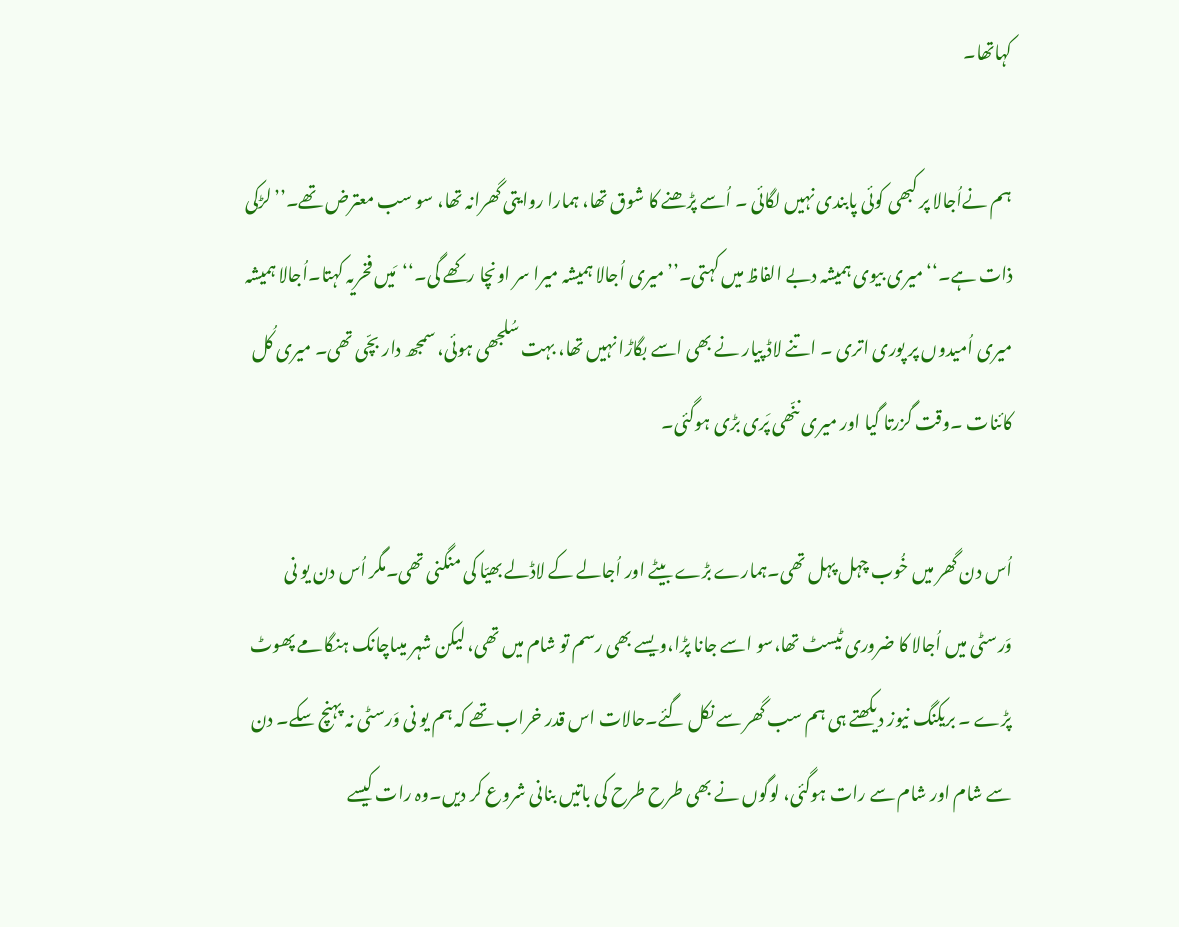کہاتھا۔

ہم نےاُجالا پر کبھی کوئی پابندی نہیں لگائی ۔ اُسے پڑھنے کا شوق تھا، ہمارا روایتی گھرانہ تھا، سو سب معترض تھے۔’’لڑکی ذات ہے۔‘‘ میری بیوی ہمیشہ دبے الفاظ میں کہتی۔’’میری اُجالا ہمیشہ میرا سر اونچا رکھے گی۔‘‘مَیں فخریہ کہتا۔اُجالا ہمیشہ میری اُمیدوں پر پوری اتری ۔ اتنے لاڈ پیار نے بھی اسے بگاڑا نہیں تھا، بہت سُلجھی ہوئی، سمجھ دار بچّی تھی۔ میری کُل کائنات ۔وقت گزرتا گیا اور میری ننّھی پَری بڑی ہوگئی۔

اُس دن گھر میں خُوب چہل پہل تھی۔ہمارے بڑے بیٹے اور اُجالے کے لاڈلے بھیّا کی منگنی تھی۔مگر اُس دن یو نی وَرسٹی میں اُجالا کا ضروری ٹیسٹ تھا،سو اسے جانا پڑا،ویسے بھی رسم تو شام میں تھی، لیکن شہر میںاچانک ہنگامے پھوٹ پڑے ۔ بریکنگ نیوز دیکھتے ہی ہم سب گھر سے نکل گئے۔حالات اس قدر خراب تھے کہ ہم یو نی وَرسٹی نہ پہنچ سکے۔ دن سے شام اور شام سے رات ہوگئی، لوگوں نے بھی طرح طرح کی باتیں بنانی شروع کر دیں۔وہ رات کیسے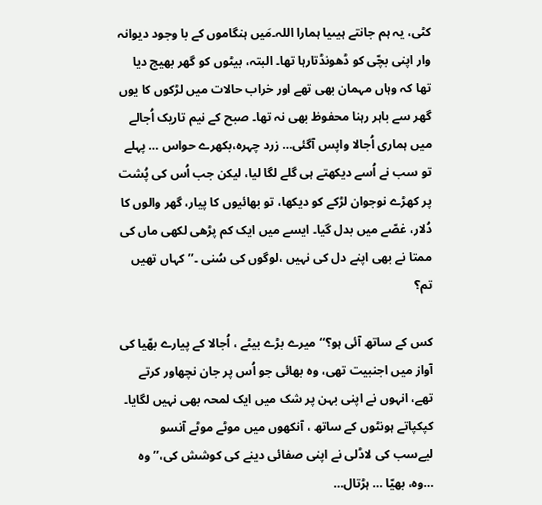کٹی، یہ ہم جانتے ہیںیا ہمارا اللہ۔مَیں ہنگاموں کے با وجود دیوانہ وار اپنی بچّی کو ڈھونڈتارہا تھا۔ البتہ، بیٹوں کو گھر بھیج دیا تھا کہ وہاں مہمان بھی تھے اور خراب حالات میں لڑکوں کا یوں گھر سے باہر رہنا محفوظ بھی نہ تھا۔ صبح کے نیم تاریک اُجالے میں ہماری اُجالا واپس آگئی… زرد چہرہ،بکھرے حواس … پہلے تو سب نے اُسے دیکھتے ہی گلے لگا لیا، لیکن جب اُس کی پُشت پر کھڑے نوجوان لڑکے کو دیکھا، تو بھائیوں کا پیار، گھر والوں کا دُلار، غصّے میں بدل گیا۔ ایسے میں ایک کم پڑھی لکھی ماں کی ممتا نے بھی اپنے دل کی نہیں ،لوگوں کی سُنی ۔’’کہاں تھیں تم؟

کس کے ساتھ آئی ہو؟‘‘ میرے بڑے بیٹے ، اُجالا کے پیارے بھّیا کی آواز میں اجنبیت تھی، وہ بھائی جو اُس پر جان نچھاور کرتے تھے، انہوں نے اپنی بہن پر شک میں ایک لمحہ بھی نہیں لگایا۔ کپکپاتے ہونٹوں کے ساتھ ، آنکھوں میں موٹے موٹے آنسو لیےسب کی لاڈلی نے اپنی صفائی دینے کی کوشش کی،’’ وہ …وہ، بھیّا … ہڑتال…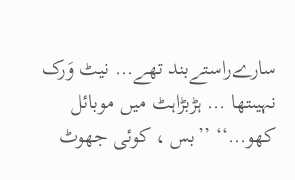سارےراستےبند تھے… نیٹ وَرک نہیںتھا … ہڑبڑاہٹ میں موبائل کھو…‘‘ ’’بس ، کوئی جھوٹ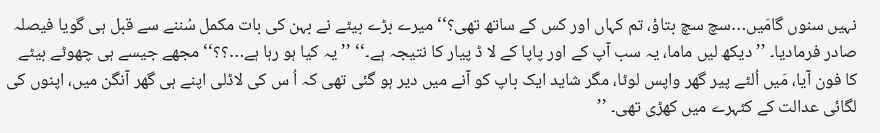نہیں سنوں گامَیں…سچ سچ بتاؤ، تم کہاں اور کس کے ساتھ تھی؟‘‘میرے بڑے بیٹے نے بہن کی بات مکمل سُننے سے قبل ہی گویا فیصلہ صادر فرمادیا۔ ’’دیکھ لیں ماما، یہ سب آپ کے اور پاپا کے لا ڈ پیار کا نتیجہ ہے۔‘‘ ’’یہ کیا ہو رہا ہے…؟؟‘‘ مجھے جیسے ہی چھوٹے بیٹے کا فون آیا، مَیں اُلٹے پیر گھر واپس لوٹا، مگر شاید ایک باپ کو آنے میں دیر ہو گئی تھی کہ اُ س کی لاڈلی اپنے ہی گھر آنگن میں، اپنوں کی لگائی عدالت کے کٹہرے میں کھڑی تھی۔ ’’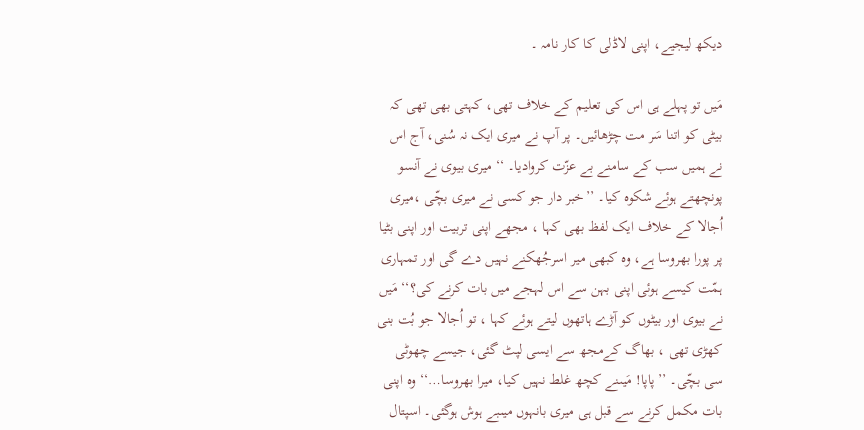دیکھ لیجیے، اپنی لاڈلی کا کار نامہ ۔

مَیں تو پہلے ہی اس کی تعلیم کے خلاف تھی، کہتی بھی تھی کہ بیٹی کو اتنا سَر مت چڑھائیں۔ پر آپ نے میری ایک نہ سُنی، آج اس نے ہمیں سب کے سامنے بے عزّت کروادیا۔ ‘‘ میری بیوی نے آنسو پونچھتے ہوئے شکوہ کیا۔ ’’خبر دار جو کسی نے میری بچّی ،میری اُجالا کے خلاف ایک لفظ بھی کہا ، مجھے اپنی تربیت اور اپنی بٹیا پر پورا بھروسا ہے، وہ کبھی میر اسرجُھکنے نہیں دے گی اور تمہاری ہمّت کیسے ہوئی اپنی بہن سے اس لہجے میں بات کرنے کی؟‘‘ مَیں نے بیوی اور بیٹوں کو آڑے ہاتھوں لیتے ہوئے کہا ، تو اُجالا جو بُت بنی کھڑی تھی ، بھاگ کےمجھ سے ایسی لپٹ گئی، جیسے چھوٹی سی بچّی۔ ’’پاپا! مَیںنے کچھ غلط نہیں کیا، میرا بھروسا…‘‘ وہ اپنی بات مکمل کرنے سے قبل ہی میری بانہوں میںبے ہوش ہوگئی۔ اسپتال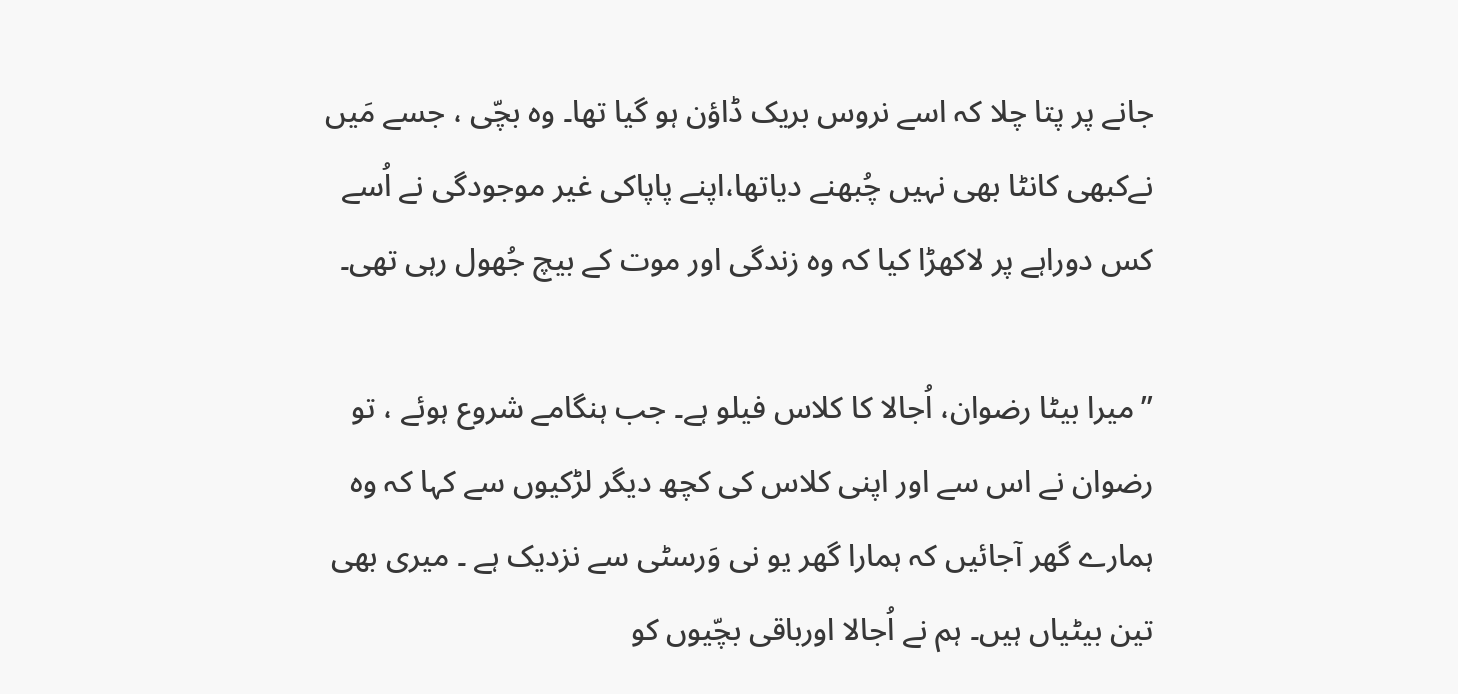جانے پر پتا چلا کہ اسے نروس بریک ڈاؤن ہو گیا تھا۔ وہ بچّی ، جسے مَیں نےکبھی کانٹا بھی نہیں چُبھنے دیاتھا،اپنے پاپاکی غیر موجودگی نے اُسے کس دوراہے پر لاکھڑا کیا کہ وہ زندگی اور موت کے بیچ جُھول رہی تھی۔

’’میرا بیٹا رضوان، اُجالا کا کلاس فیلو ہے۔ جب ہنگامے شروع ہوئے ، تو رضوان نے اس سے اور اپنی کلاس کی کچھ دیگر لڑکیوں سے کہا کہ وہ ہمارے گھر آجائیں کہ ہمارا گھر یو نی وَرسٹی سے نزدیک ہے ۔ میری بھی تین بیٹیاں ہیں۔ ہم نے اُجالا اورباقی بچّیوں کو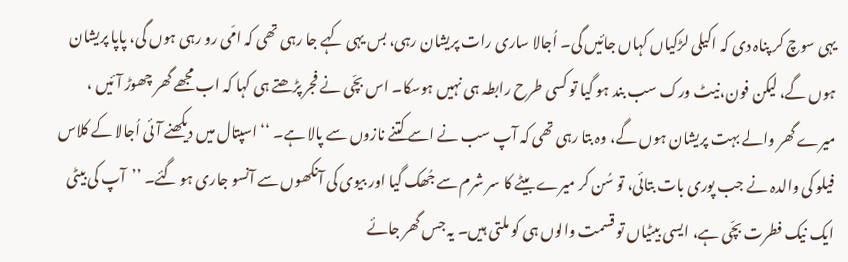یہی سوچ کر پناہ دی کہ اکیلی لڑکیاں کہاں جائیں گی۔ اُجالا ساری رات پریشان رہی، بس یہی کہے جا رہی تھی کہ امّی رو رہی ہوں گی، پاپا پریشان ہوں گے، لیکن فون،نیٹ ورک سب بند ہو گیا تو کسی طرح رابطہ ہی نہیں ہوسکا۔ اس بچّی نے فجر پڑھتے ہی کہا کہ اب مجھے گھر چھوڑ آئیں ، میرے گھر والے بہت پریشان ہوں گے، وہ بتا رہی تھی کہ آپ سب نے اسے کتنے نازوں سے پالا ہے۔ ‘‘ اسپتال میں دیکھنے آئی اُجالا کے کلاس فیلو کی والدہ نے جب پوری بات بتائی، تو سُن کر میرے بیٹے کا سر شرم سے جُھک گیا اور بیوی کی آنکھوں سے آنسو جاری ہو گئے۔ ’’آپ کی بیٹی ایک نیک فطرت بچّی ہے، ایسی بیٹیاں تو قسمت والوں ہی کو ملتی ہیں۔ یہ جس گھر جائے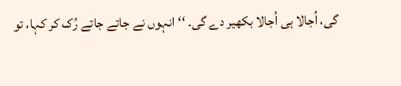گی، اُجالا ہی اُجالا بکھیر دے گی۔ ‘‘ انہوں نے جاتے جاتے رُک کر کہا، تو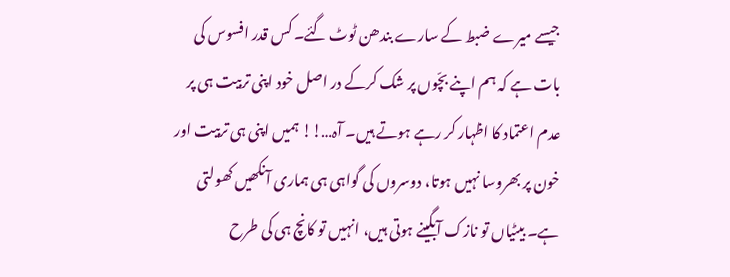جیسے میرے ضبط کے سارے بندھن ٹوٹ گئے۔ کس قدر افسوس کی بات ہے کہ ہم اپنے بچّوں پر شک کرکے در اصل خود اپنی تربیت ہی پر عدم اعتماد کا اظہار کر رہے ہوتے ہیں۔ آہ…!! ہمیں اپنی ہی تربیت اور خون پر بھروسا نہیں ہوتا، دوسروں کی گواہی ہی ہماری آنکھیں کھولتی ہے۔ بیٹیاں تو نازک آبگینے ہوتی ہیں، انہیں تو کانچ ہی کی طرح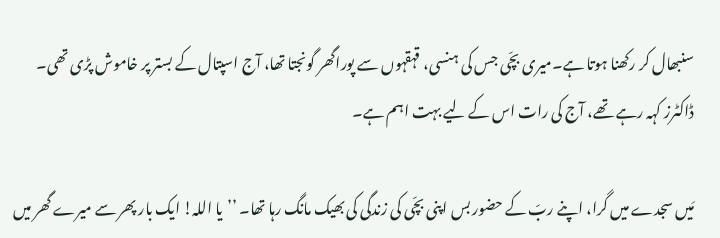سنبھال کر رکھنا ہوتا ہے۔میری بچّی جس کی ہنسی، قہقہوں سے پوراگھر گونجتا تھا، آج اسپتال کے بستر پر خاموش پڑی تھی۔ ڈاکٹرز کہہ رہے تھے، آج کی رات اس کے لیے بہت اہم ہے۔

مَیں سجدے میں گرا، اپنے ربّ کے حضور بس اپنی بچّی کی زندگی کی بھیک مانگ رہا تھا۔ ’’یا اللہ! ایک بار پھر سے میرے گھر میں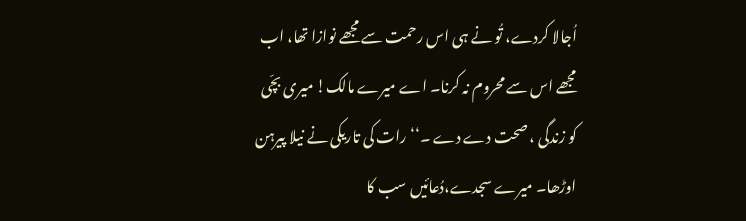اُجالا کردے، تُو نے ہی اس رحمت سے مجھے نوازا تھا، اب مجھے اس سے محروم نہ کرنا۔ اے میرے مالک! میری بچّی کو زندگی ، صحت دے دے ۔‘‘رات کی تاریکی نے نیلا پیرہن اوڑھا۔ میرے سجدے،دُعائیں سب کا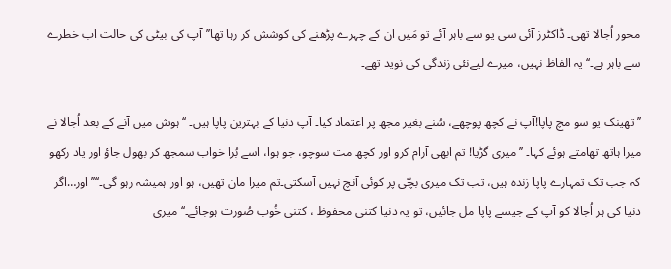محور اُجالا تھی۔ ڈاکٹرز آئی سی یو سے باہر آئے تو مَیں ان کے چہرے پڑھنے کی کوشش کر رہا تھا’’آپ کی بیٹی کی حالت اب خطرے سے باہر ہے۔‘‘ یہ الفاظ نہیں، میرے لیےنئی زندگی کی نوید تھے۔

’’تھینک یو سو مچ پاپا!آپ نے کچھ پوچھے، سُنے بغیر مجھ پر اعتماد کیا۔ آپ دنیا کے بہترین پاپا ہیں۔ ‘‘ ہوش میں آنے کے بعد اُجالا نے میرا ہاتھ تھامتے ہوئے کہا۔ ’’میری گڑیا! تم ابھی آرام کرو اور کچھ مت سوچو، جو ہوا، اسے بُرا خواب سمجھ کر بھول جاؤ اور یاد رکھو کہ جب تک تمہارے پاپا زندہ ہیں، تب تک میری بچّی پر کوئی آنچ نہیں آسکتی۔تم میرا مان تھیں، ہو اور ہمیشہ رہو گی۔‘‘’’اور…اگر دنیا کی ہر اُجالا کو آپ کے جیسے پاپا مل جائیں، تو یہ دنیا کتنی محفوظ ، کتنی خُوب صُورت ہوجائے۔‘‘میری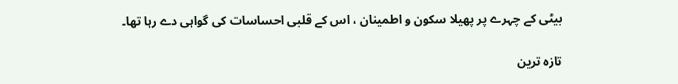بیٹی کے چہرے پر پھیلا سکون و اطمینان ، اس کے قلبی احساسات کی گواہی دے رہا تھا۔

تازہ ترین